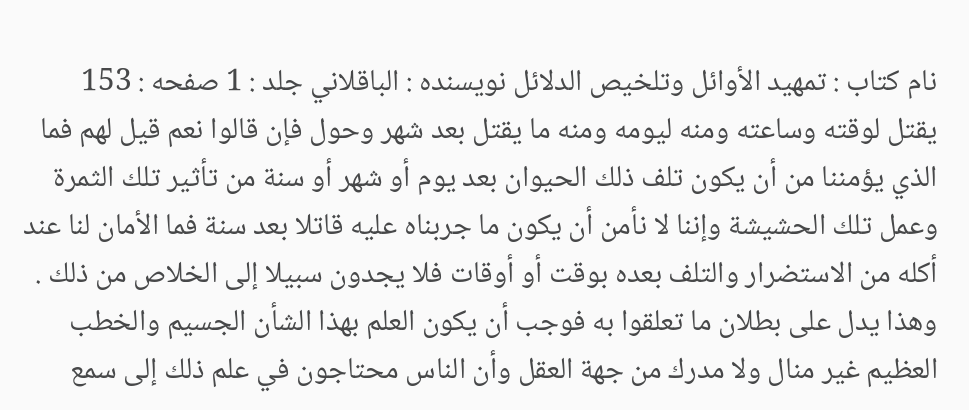نام کتاب : تمهيد الأوائل وتلخيص الدلائل نویسنده : الباقلاني جلد : 1 صفحه : 153
يقتل لوقته وساعته ومنه ليومه ومنه ما يقتل بعد شهر وحول فإن قالوا نعم قيل لهم فما الذي يؤمننا من أن يكون تلف ذلك الحيوان بعد يوم أو شهر أو سنة من تأثير تلك الثمرة وعمل تلك الحشيشة وإننا لا نأمن أن يكون ما جربناه عليه قاتلا بعد سنة فما الأمان لنا عند أكله من الاستضرار والتلف بعده بوقت أو أوقات فلا يجدون سبيلا إلى الخلاص من ذلك . وهذا يدل على بطلان ما تعلقوا به فوجب أن يكون العلم بهذا الشأن الجسيم والخطب العظيم غير منال ولا مدرك من جهة العقل وأن الناس محتاجون في علم ذلك إلى سمع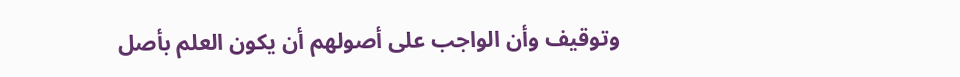وتوقيف وأن الواجب على أصولهم أن يكون العلم بأصل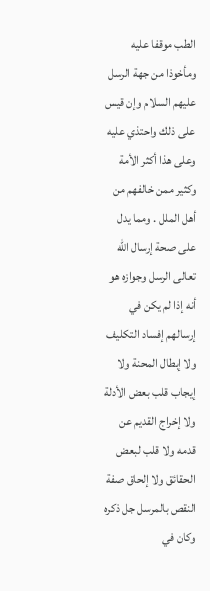الطب موقفا عليه ومأخوذا من جهة الرسل عليهم السلام وإن قيس على ذلك واحتذي عليه وعلى هذا أكثر الأمة وكثير ممن خالفهم من أهل الملل . ومما يدل على صحة إرسال الله تعالى الرسل وجوازه هو أنه إذا لم يكن في إرسالهم إفساد التكليف ولا إبطال المحنة ولا إيجاب قلب بعض الأدلة ولا إخراج القديم عن قدمه ولا قلب لبعض الحقائق ولا إلحاق صفة النقص بالمرسل جل ذكره وكان في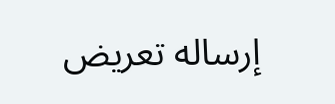إرساله تعريض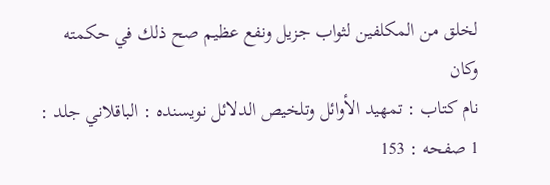لخلق من المكلفين لثواب جزيل ونفع عظيم صح ذلك في حكمته وكان
نام کتاب : تمهيد الأوائل وتلخيص الدلائل نویسنده : الباقلاني جلد : 1 صفحه : 153